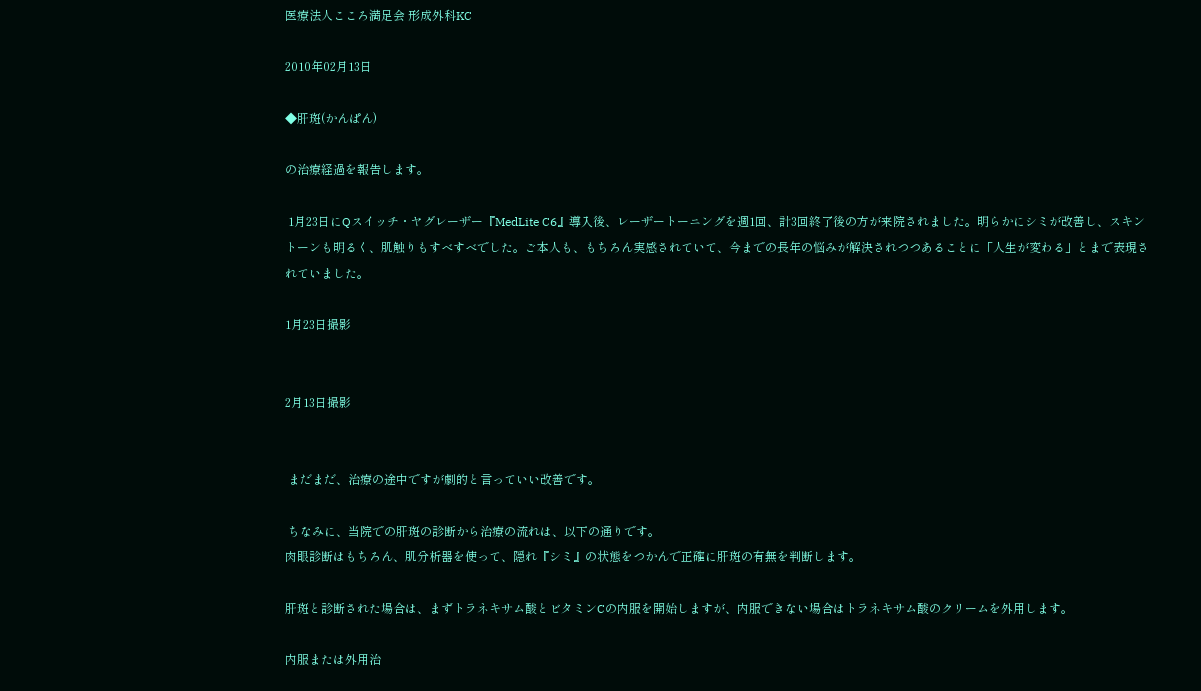医療法人こころ満足会 形成外科KC

2010年02月13日

◆肝斑(かんぱん)

の治療経過を報告します。

 1月23日にQスイッチ・ヤグレーザー『MedLite C6』導入後、レーザートーニングを週1回、計3回終了後の方が来院されました。明らかにシミが改善し、スキントーンも明るく、肌触りもすべすべでした。ご本人も、もちろん実感されていて、今までの長年の悩みが解決されつつあることに「人生が変わる」とまで表現されていました。

1月23日撮影


2月13日撮影


 まだまだ、治療の途中ですが劇的と言っていい改善です。

 ちなみに、当院での肝斑の診断から治療の流れは、以下の通りです。
肉眼診断はもちろん、肌分析器を使って、隠れ『シミ』の状態をつかんで正確に肝斑の有無を判断します。

肝斑と診断された場合は、まずトラネキサム酸とビタミンCの内服を開始しますが、内服できない場合はトラネキサム酸のクリームを外用します。

内服または外用治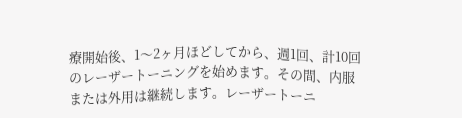療開始後、1〜2ヶ月ほどしてから、週1回、計10回のレーザートーニングを始めます。その間、内服または外用は継続します。レーザートーニ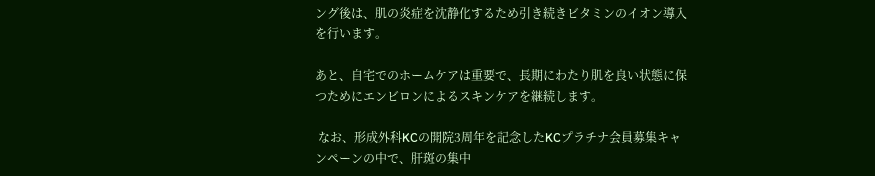ング後は、肌の炎症を沈静化するため引き続きビタミンのイオン導入を行います。

あと、自宅でのホームケアは重要で、長期にわたり肌を良い状態に保つためにエンビロンによるスキンケアを継続します。

 なお、形成外科KCの開院3周年を記念したKCプラチナ会員募集キャンペーンの中で、肝斑の集中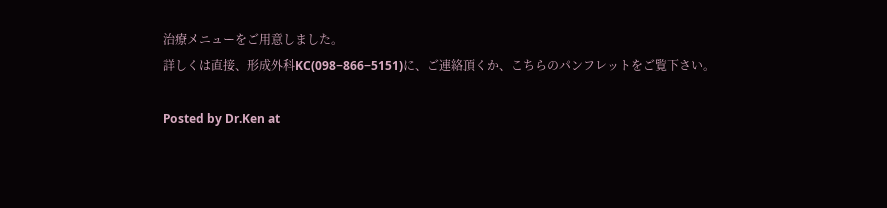治療メニューをご用意しました。
詳しくは直接、形成外科KC(098−866−5151)に、ご連絡頂くか、こちらのパンフレットをご覧下さい。

Posted by Dr.Ken at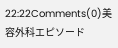22:22Comments(0)美容外科エピソード